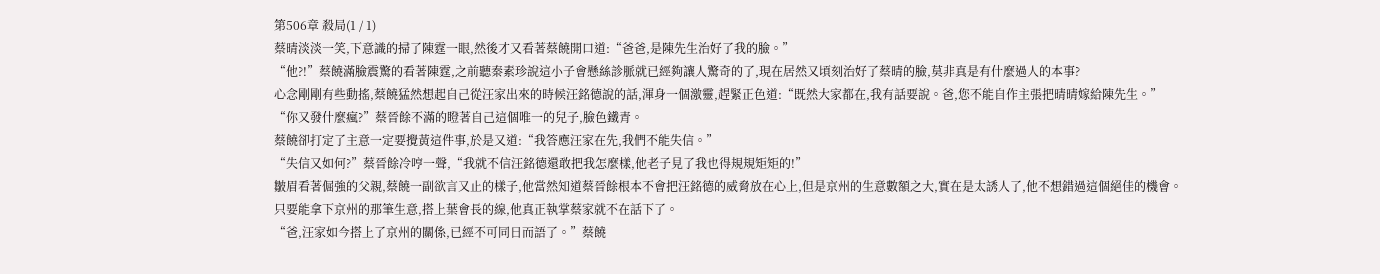第506章 殺局(1 / 1)
蔡晴淡淡一笑,下意識的掃了陳霆一眼,然後才又看著蔡饒開口道:“爸爸,是陳先生治好了我的臉。”
“他?!”蔡饒滿臉震驚的看著陳霆,之前聽秦素珍說這小子會懸絲診脈就已經夠讓人驚奇的了,現在居然又頃刻治好了蔡晴的臉,莫非真是有什麼過人的本事?
心念剛剛有些動搖,蔡饒猛然想起自己從汪家出來的時候汪銘德說的話,渾身一個激靈,趕緊正色道:“既然大家都在,我有話要說。爸,您不能自作主張把晴晴嫁給陳先生。”
“你又發什麼瘋?”蔡晉餘不滿的瞪著自己這個唯一的兒子,臉色鐵青。
蔡饒卻打定了主意一定要攪黃這件事,於是又道:“我答應汪家在先,我們不能失信。”
“失信又如何?”蔡晉餘冷哼一聲,“我就不信汪銘德還敢把我怎麼樣,他老子見了我也得規規矩矩的!”
皺眉看著倔強的父親,蔡饒一副欲言又止的樣子,他當然知道蔡晉餘根本不會把汪銘德的威脅放在心上,但是京州的生意數額之大,實在是太誘人了,他不想錯過這個絕佳的機會。
只要能拿下京州的那筆生意,搭上葉會長的線,他真正執掌蔡家就不在話下了。
“爸,汪家如今搭上了京州的關係,已經不可同日而語了。”蔡饒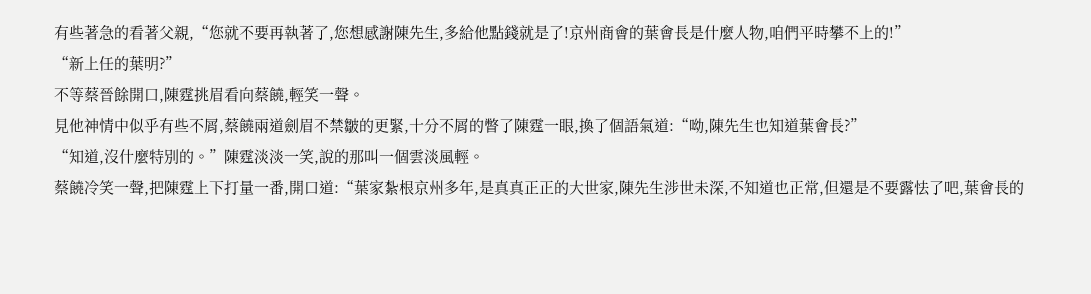有些著急的看著父親,“您就不要再執著了,您想感謝陳先生,多給他點錢就是了!京州商會的葉會長是什麼人物,咱們平時攀不上的!”
“新上任的葉明?”
不等蔡晉餘開口,陳霆挑眉看向蔡饒,輕笑一聲。
見他神情中似乎有些不屑,蔡饒兩道劍眉不禁皺的更緊,十分不屑的瞥了陳霆一眼,換了個語氣道:“呦,陳先生也知道葉會長?”
“知道,沒什麼特別的。”陳霆淡淡一笑,說的那叫一個雲淡風輕。
蔡饒冷笑一聲,把陳霆上下打量一番,開口道:“葉家紮根京州多年,是真真正正的大世家,陳先生涉世未深,不知道也正常,但還是不要露怯了吧,葉會長的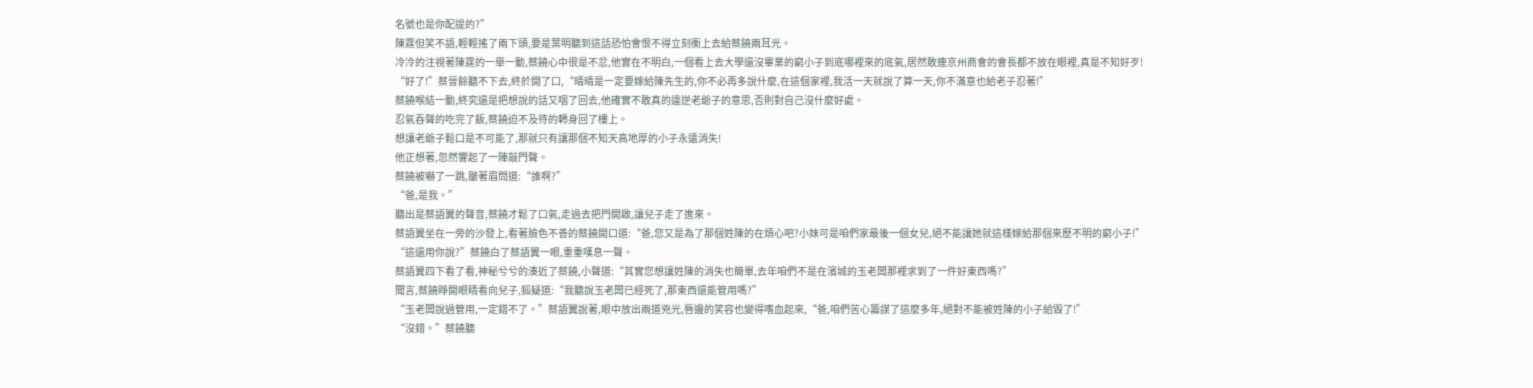名號也是你配提的?”
陳霆但笑不語,輕輕搖了兩下頭,要是葉明聽到這話恐怕會恨不得立刻衝上去給蔡饒兩耳光。
冷冷的注視著陳霆的一舉一動,蔡饒心中很是不忿,他實在不明白,一個看上去大學還沒畢業的窮小子到底哪裡來的底氣,居然敢連京州商會的會長都不放在眼裡,真是不知好歹!
“好了!”蔡晉餘聽不下去,終於開了口,“晴晴是一定要嫁給陳先生的,你不必再多說什麼,在這個家裡,我活一天就說了算一天,你不滿意也給老子忍著!”
蔡饒喉結一動,終究還是把想說的話又咽了回去,他確實不敢真的違逆老爺子的意思,否則對自己沒什麼好處。
忍氣吞聲的吃完了飯,蔡饒迫不及待的轉身回了樓上。
想讓老爺子鬆口是不可能了,那就只有讓那個不知天高地厚的小子永遠消失!
他正想著,忽然響起了一陣敲門聲。
蔡饒被嚇了一跳,皺著眉問道:“誰啊?”
“爸,是我。”
聽出是蔡語翼的聲音,蔡饒才鬆了口氣,走過去把門開啟,讓兒子走了進來。
蔡語翼坐在一旁的沙發上,看著臉色不善的蔡饒開口道:“爸,您又是為了那個姓陳的在煩心吧?小妹可是咱們家最後一個女兒,絕不能讓她就這樣嫁給那個來歷不明的窮小子!”
“這還用你說?”蔡饒白了蔡語翼一眼,重重嘆息一聲。
蔡語翼四下看了看,神秘兮兮的湊近了蔡饒,小聲道:“其實您想讓姓陳的消失也簡單,去年咱們不是在濱城的玉老闆那裡求到了一件好東西嗎?”
聞言,蔡饒睜開眼睛看向兒子,狐疑道:“我聽說玉老闆已經死了,那東西還能管用嗎?”
“玉老闆說過管用,一定錯不了。”蔡語翼說著,眼中放出兩道兇光,唇邊的笑容也變得嗜血起來,“爸,咱們苦心籌謀了這麼多年,絕對不能被姓陳的小子給毀了!”
“沒錯。”蔡饒聽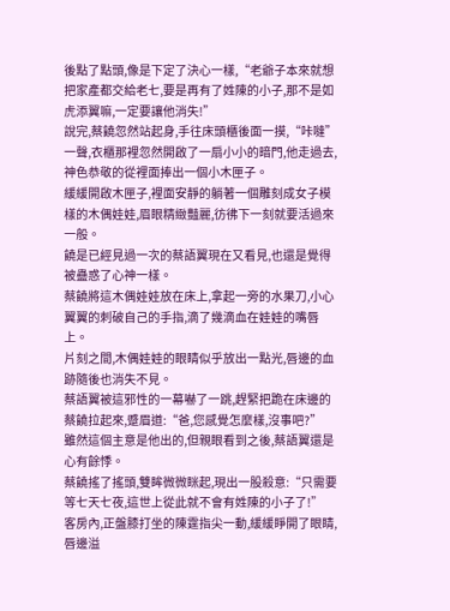後點了點頭,像是下定了決心一樣,“老爺子本來就想把家產都交給老七,要是再有了姓陳的小子,那不是如虎添翼嘛,一定要讓他消失!”
說完,蔡饒忽然站起身,手往床頭櫃後面一摸,“咔噠”一聲,衣櫃那裡忽然開啟了一扇小小的暗門,他走過去,神色恭敬的從裡面捧出一個小木匣子。
緩緩開啟木匣子,裡面安靜的躺著一個雕刻成女子模樣的木偶娃娃,眉眼精緻豔麗,彷彿下一刻就要活過來一般。
饒是已經見過一次的蔡語翼現在又看見,也還是覺得被蠱惑了心神一樣。
蔡饒將這木偶娃娃放在床上,拿起一旁的水果刀,小心翼翼的刺破自己的手指,滴了幾滴血在娃娃的嘴唇上。
片刻之間,木偶娃娃的眼睛似乎放出一點光,唇邊的血跡隨後也消失不見。
蔡語翼被這邪性的一幕嚇了一跳,趕緊把跪在床邊的蔡饒拉起來,蹙眉道:“爸,您感覺怎麼樣,沒事吧?”
雖然這個主意是他出的,但親眼看到之後,蔡語翼還是心有餘悸。
蔡饒搖了搖頭,雙眸微微眯起,現出一股殺意:“只需要等七天七夜,這世上從此就不會有姓陳的小子了!”
客房內,正盤膝打坐的陳霆指尖一動,緩緩睜開了眼睛,唇邊溢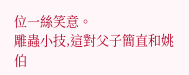位一絲笑意。
雕蟲小技,這對父子簡直和姚伯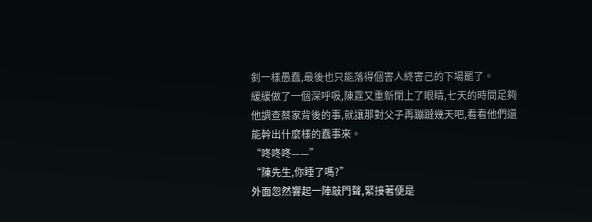釗一樣愚蠢,最後也只能落得個害人終害己的下場罷了。
緩緩做了一個深呼吸,陳霆又重新閉上了眼睛,七天的時間足夠他調查蔡家背後的事,就讓那對父子再蹦躂幾天吧,看看他們還能幹出什麼樣的蠢事來。
“咚咚咚——”
“陳先生,你睡了嗎?”
外面忽然響起一陣敲門聲,緊接著便是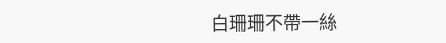白珊珊不帶一絲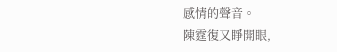感情的聲音。
陳霆復又睜開眼,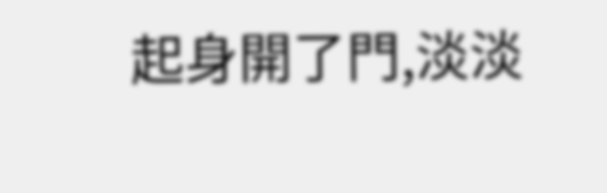起身開了門,淡淡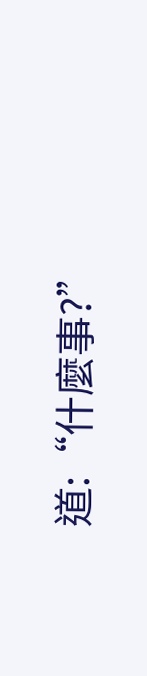道:“什麼事?”